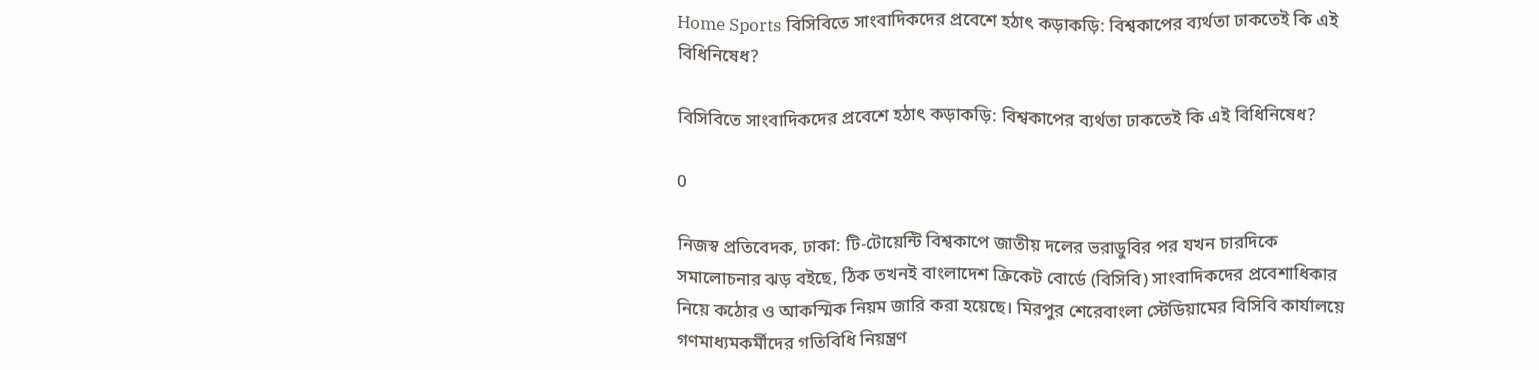Home Sports বিসিবিতে সাংবাদিকদের প্রবেশে হঠাৎ কড়াকড়ি: বিশ্বকাপের ব্যর্থতা ঢাকতেই কি এই বিধিনিষেধ?

বিসিবিতে সাংবাদিকদের প্রবেশে হঠাৎ কড়াকড়ি: বিশ্বকাপের ব্যর্থতা ঢাকতেই কি এই বিধিনিষেধ?

0

নিজস্ব প্রতিবেদক, ঢাকা: টি-টোয়েন্টি বিশ্বকাপে জাতীয় দলের ভরাডুবির পর যখন চারদিকে সমালোচনার ঝড় বইছে, ঠিক তখনই বাংলাদেশ ক্রিকেট বোর্ডে (বিসিবি) সাংবাদিকদের প্রবেশাধিকার নিয়ে কঠোর ও আকস্মিক নিয়ম জারি করা হয়েছে। মিরপুর শেরেবাংলা স্টেডিয়ামের বিসিবি কার্যালয়ে গণমাধ্যমকর্মীদের গতিবিধি নিয়ন্ত্রণ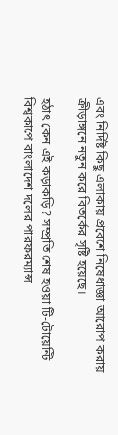এবং নির্দিষ্ট কিছু এলাকায় প্রবেশে নিষেধাজ্ঞা আরোপ করায় ক্রীড়াঙ্গনে নতুন করে বিতর্কের সৃষ্টি হয়েছে।

হঠাৎ কেন এই কড়াকড়ি? সম্প্রতি শেষ হওয়া টি-টোয়েন্টি বিশ্বকাপে বাংলাদেশ দলের পারফরম্যান্স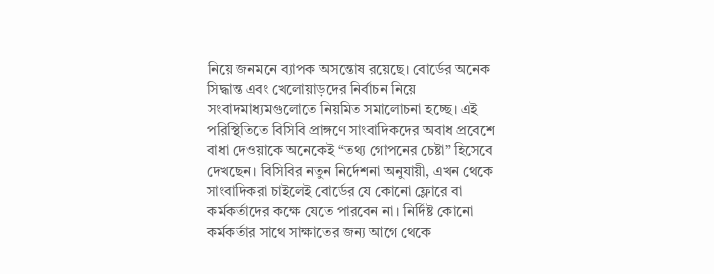নিয়ে জনমনে ব্যাপক অসন্তোষ রয়েছে। বোর্ডের অনেক সিদ্ধান্ত এবং খেলোয়াড়দের নির্বাচন নিয়ে সংবাদমাধ্যমগুলোতে নিয়মিত সমালোচনা হচ্ছে। এই পরিস্থিতিতে বিসিবি প্রাঙ্গণে সাংবাদিকদের অবাধ প্রবেশে বাধা দেওয়াকে অনেকেই “তথ্য গোপনের চেষ্টা” হিসেবে দেখছেন। বিসিবির নতুন নির্দেশনা অনুযায়ী, এখন থেকে সাংবাদিকরা চাইলেই বোর্ডের যে কোনো ফ্লোরে বা কর্মকর্তাদের কক্ষে যেতে পারবেন না। নির্দিষ্ট কোনো কর্মকর্তার সাথে সাক্ষাতের জন্য আগে থেকে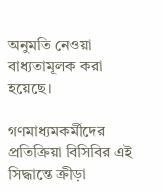অনুমতি নেওয়া বাধ্যতামূলক করা হয়েছে।

গণমাধ্যমকর্মীদের প্রতিক্রিয়া বিসিবির এই সিদ্ধান্তে ক্রীড়া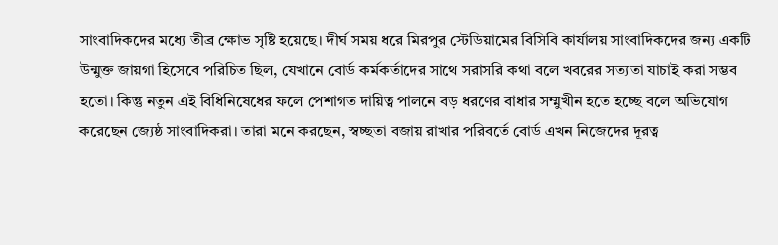সাংবাদিকদের মধ্যে তীব্র ক্ষোভ সৃষ্টি হয়েছে। দীর্ঘ সময় ধরে মিরপুর স্টেডিয়ামের বিসিবি কার্যালয় সাংবাদিকদের জন্য একটি উন্মুক্ত জায়গা হিসেবে পরিচিত ছিল, যেখানে বোর্ড কর্মকর্তাদের সাথে সরাসরি কথা বলে খবরের সত্যতা যাচাই করা সম্ভব হতো। কিন্তু নতুন এই বিধিনিষেধের ফলে পেশাগত দায়িত্ব পালনে বড় ধরণের বাধার সম্মুখীন হতে হচ্ছে বলে অভিযোগ করেছেন জ্যেষ্ঠ সাংবাদিকরা। তারা মনে করছেন, স্বচ্ছতা বজায় রাখার পরিবর্তে বোর্ড এখন নিজেদের দূরত্ব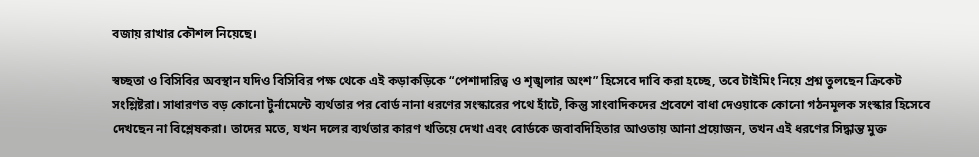বজায় রাখার কৌশল নিয়েছে।

স্বচ্ছতা ও বিসিবির অবস্থান যদিও বিসিবির পক্ষ থেকে এই কড়াকড়িকে “পেশাদারিত্ব ও শৃঙ্খলার অংশ” হিসেবে দাবি করা হচ্ছে, তবে টাইমিং নিয়ে প্রশ্ন তুলছেন ক্রিকেট সংশ্লিষ্টরা। সাধারণত বড় কোনো টুর্নামেন্টে ব্যর্থতার পর বোর্ড নানা ধরণের সংস্কারের পথে হাঁটে, কিন্তু সাংবাদিকদের প্রবেশে বাধা দেওয়াকে কোনো গঠনমূলক সংস্কার হিসেবে দেখছেন না বিশ্লেষকরা। তাদের মতে, যখন দলের ব্যর্থতার কারণ খতিয়ে দেখা এবং বোর্ডকে জবাবদিহিতার আওতায় আনা প্রয়োজন, তখন এই ধরণের সিদ্ধান্ত মুক্ত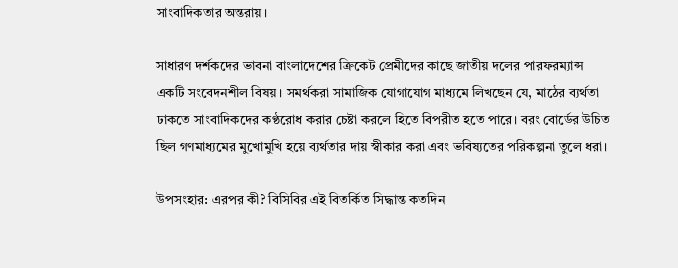সাংবাদিকতার অন্তরায়।

সাধারণ দর্শকদের ভাবনা বাংলাদেশের ক্রিকেট প্রেমীদের কাছে জাতীয় দলের পারফরম্যান্স একটি সংবেদনশীল বিষয়। সমর্থকরা সামাজিক যোগাযোগ মাধ্যমে লিখছেন যে, মাঠের ব্যর্থতা ঢাকতে সাংবাদিকদের কণ্ঠরোধ করার চেষ্টা করলে হিতে বিপরীত হতে পারে। বরং বোর্ডের উচিত ছিল গণমাধ্যমের মুখোমুখি হয়ে ব্যর্থতার দায় স্বীকার করা এবং ভবিষ্যতের পরিকল্পনা তুলে ধরা।

উপসংহার: এরপর কী? বিসিবির এই বিতর্কিত সিদ্ধান্ত কতদিন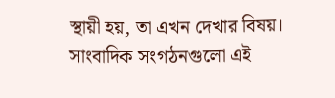স্থায়ী হয়, তা এখন দেখার বিষয়। সাংবাদিক সংগঠনগুলো এই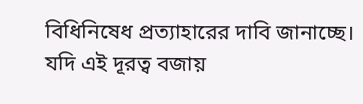বিধিনিষেধ প্রত্যাহারের দাবি জানাচ্ছে। যদি এই দূরত্ব বজায়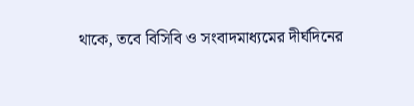থাকে, তবে বিসিবি ও সংবাদমাধ্যমের দীর্ঘদিনের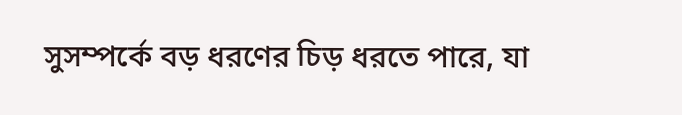সুসম্পর্কে বড় ধরণের চিড় ধরতে পারে, যা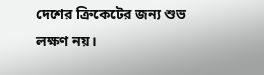দেশের ক্রিকেটের জন্য শুভ লক্ষণ নয়।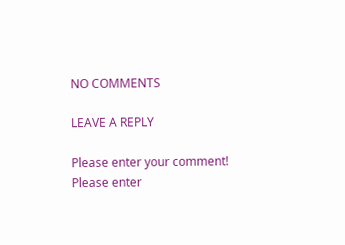NO COMMENTS

LEAVE A REPLY

Please enter your comment!
Please enter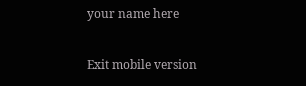your name here

Exit mobile version